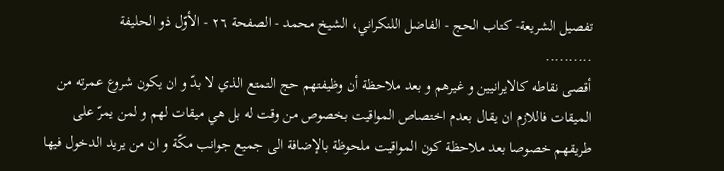تفصيل الشريعة- كتاب الحج - الفاضل اللنكراني، الشيخ محمد - الصفحة ٢٦ - الأوّل ذو الحليفة
..........
أقصى نقاطه كالايرانيين و غيرهم و بعد ملاحظة أن وظيفتهم حج التمتع الذي لا بدّ و ان يكون شروع عمرته من الميقات فاللازم ان يقال بعدم اختصاص المواقيت بخصوص من وقت له بل هي ميقات لهم و لمن يمرّ على طريقهم خصوصا بعد ملاحظة كون المواقيت ملحوظة بالإضافة الى جميع جوانب مكّة و ان من يريد الدخول فيها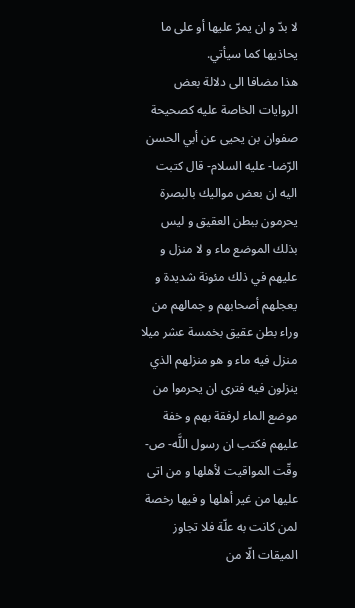لا بدّ و ان يمرّ عليها أو على ما يحاذيها كما سيأتي.
هذا مضافا الى دلالة بعض الروايات الخاصة عليه كصحيحة صفوان بن يحيى عن أبي الحسن الرّضا- عليه السلام- قال كتبت اليه ان بعض مواليك بالبصرة يحرمون ببطن العقيق و ليس بذلك الموضع ماء و لا منزل و عليهم في ذلك مئونة شديدة و يعجلهم أصحابهم و جمالهم من وراء بطن عقيق بخمسة عشر ميلا منزل فيه ماء و هو منزلهم الذي ينزلون فيه فترى ان يحرموا من موضع الماء لرفقة بهم و خفة عليهم فكتب ان رسول اللَّه- ص- وقّت المواقيت لأهلها و من اتى عليها من غير أهلها و فيها رخصة لمن كانت به علّة فلا تجاوز الميقات الّا من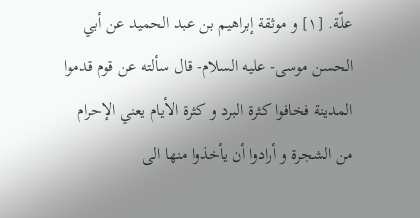علّة. [١] و موثقة إبراهيم بن عبد الحميد عن أبي الحسن موسى- عليه السلام- قال سألته عن قوم قدموا المدينة فخافوا كثرة البرد و كثرة الأيام يعني الإحرام من الشجرة و أرادوا أن يأخذوا منها الى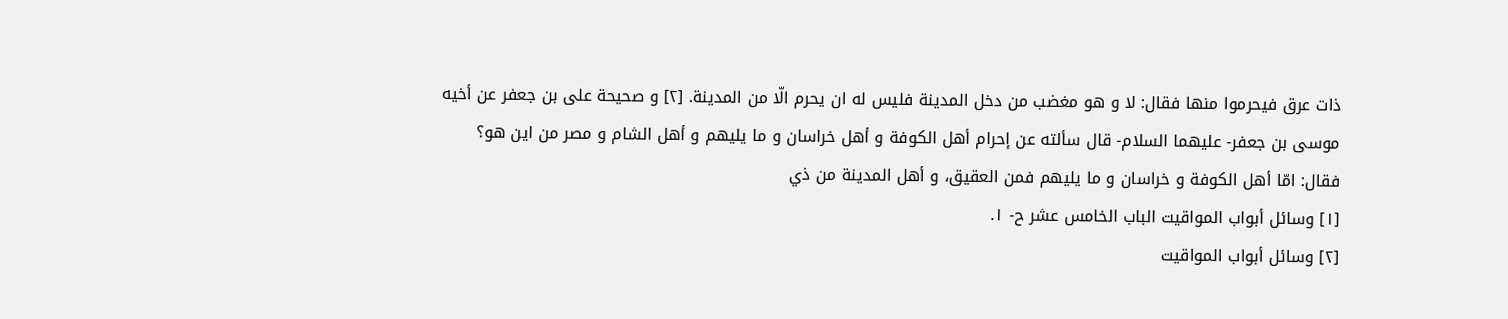ذات عرق فيحرموا منها فقال: لا و هو مغضب من دخل المدينة فليس له ان يحرم الّا من المدينة. [٢] و صحيحة على بن جعفر عن أخيه موسى بن جعفر- عليهما السلام- قال سألته عن إحرام أهل الكوفة و أهل خراسان و ما يليهم و أهل الشام و مصر من اين هو؟
فقال: امّا أهل الكوفة و خراسان و ما يليهم فمن العقيق، و أهل المدينة من ذي
[١] وسائل أبواب المواقيت الباب الخامس عشر ح- ١.
[٢] وسائل أبواب المواقيت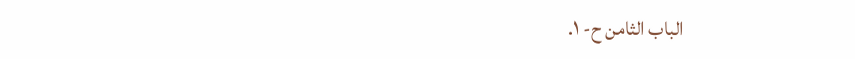الباب الثامن ح- ١.